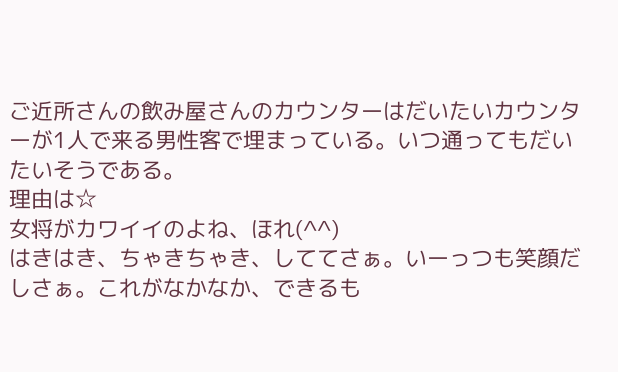ご近所さんの飲み屋さんのカウンターはだいたいカウンターが1人で来る男性客で埋まっている。いつ通ってもだいたいそうである。
理由は☆
女将がカワイイのよね、ほれ(^^)
はきはき、ちゃきちゃき、しててさぁ。いーっつも笑顔だしさぁ。これがなかなか、できるも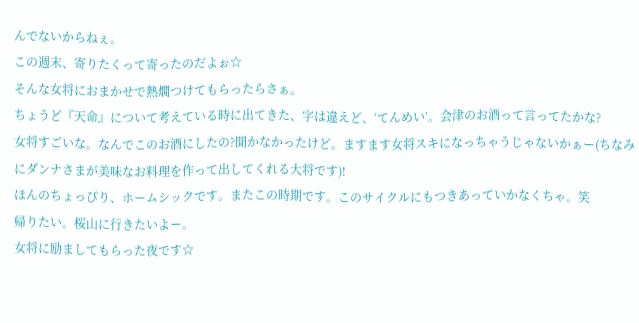んでないからねぇ。
この週末、寄りたくって寄ったのだよぉ☆
そんな女将におまかせで熱燗つけてもらったらさぁ。
ちょうど『天命』について考えている時に出てきた、字は違えど、‘てんめい’。会津のお酒って言ってたかな?
女将すごいな。なんでこのお酒にしたの?聞かなかったけど。ますます女将スキになっちゃうじゃないかぁー(ちなみにダンナさまが美味なお料理を作って出してくれる大将です)!
ほんのちょっぴり、ホームシックです。またこの時期です。このサイクルにもつきあっていかなくちゃ。笑
帰りたい。桜山に行きたいよー。
女将に励ましてもらった夜です☆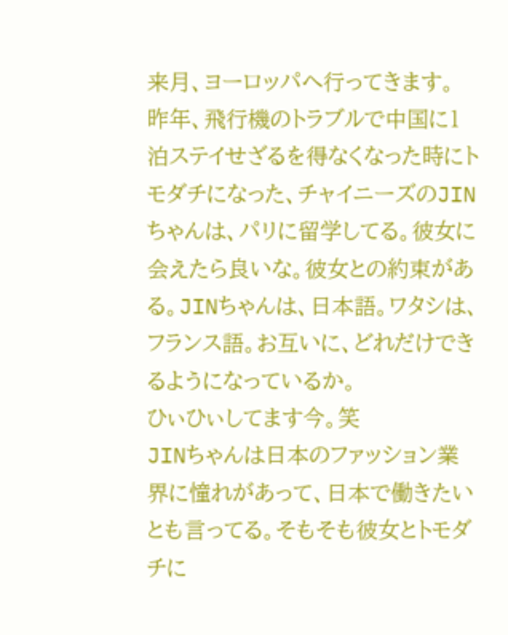来月、ヨーロッパへ行ってきます。
昨年、飛行機のトラブルで中国に1泊ステイせざるを得なくなった時にトモダチになった、チャイニーズのJINちゃんは、パリに留学してる。彼女に会えたら良いな。彼女との約束がある。JINちゃんは、日本語。ワタシは、フランス語。お互いに、どれだけできるようになっているか。
ひぃひぃしてます今。笑
JINちゃんは日本のファッション業界に憧れがあって、日本で働きたいとも言ってる。そもそも彼女とトモダチに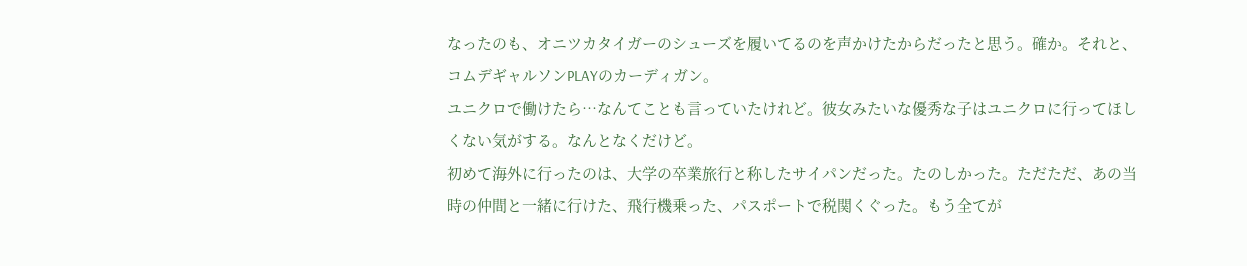なったのも、オニツカタイガーのシューズを履いてるのを声かけたからだったと思う。確か。それと、コムデギャルソンPLAYのカーディガン。
ユニクロで働けたら…なんてことも言っていたけれど。彼女みたいな優秀な子はユニクロに行ってほしくない気がする。なんとなくだけど。
初めて海外に行ったのは、大学の卒業旅行と称したサイパンだった。たのしかった。ただただ、あの当時の仲間と一緒に行けた、飛行機乗った、パスポートで税関くぐった。もう全てが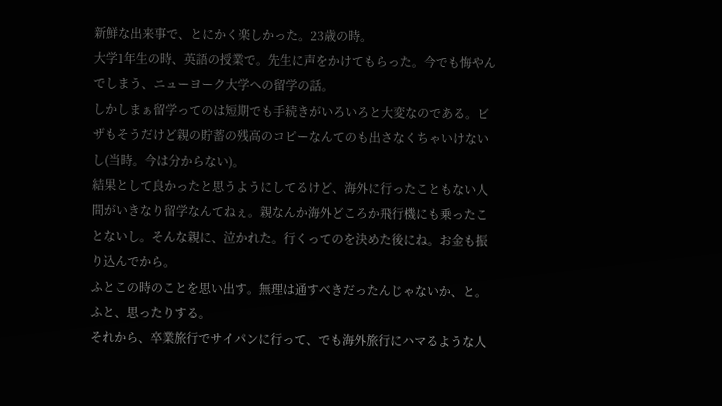新鮮な出来事で、とにかく楽しかった。23歳の時。
大学1年生の時、英語の授業で。先生に声をかけてもらった。今でも悔やんでしまう、ニューヨーク大学への留学の話。
しかしまぁ留学ってのは短期でも手続きがいろいろと大変なのである。ビザもそうだけど親の貯蓄の残高のコピーなんてのも出さなくちゃいけないし(当時。今は分からない)。
結果として良かったと思うようにしてるけど、海外に行ったこともない人間がいきなり留学なんてねぇ。親なんか海外どころか飛行機にも乗ったことないし。そんな親に、泣かれた。行くってのを決めた後にね。お金も振り込んでから。
ふとこの時のことを思い出す。無理は通すべきだったんじゃないか、と。ふと、思ったりする。
それから、卒業旅行でサイパンに行って、でも海外旅行にハマるような人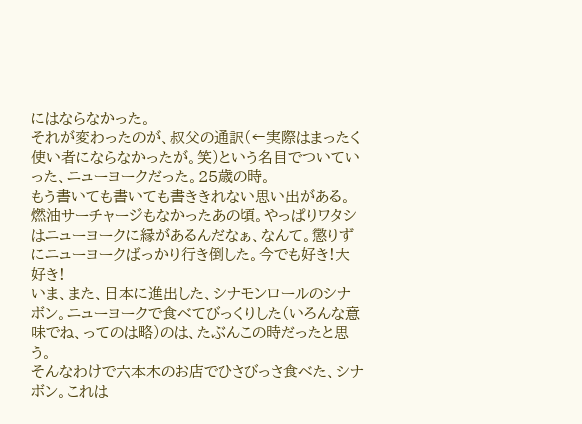にはならなかった。
それが変わったのが、叔父の通訳(←実際はまったく使い者にならなかったが。笑)という名目でついていった、ニューヨークだった。25歳の時。
もう書いても書いても書ききれない思い出がある。燃油サーチャージもなかったあの頃。やっぱりワタシはニューヨークに縁があるんだなぁ、なんて。懲りずにニューヨークばっかり行き倒した。今でも好き!大好き!
いま、また、日本に進出した、シナモンロールのシナボン。ニューヨークで食べてびっくりした(いろんな意味でね、ってのは略)のは、たぶんこの時だったと思う。
そんなわけで六本木のお店でひさびっさ食べた、シナボン。これは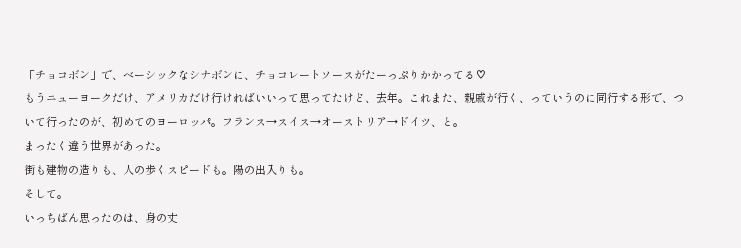「チョコボン」で、ベーシックなシナボンに、チョコレートソースがたーっぷりかかってる♡
もうニューヨークだけ、アメリカだけ行ければいいって思ってたけど、去年。これまた、親戚が行く、っていうのに同行する形で、ついて行ったのが、初めてのヨーロッパ。フランス→スイス→オーストリア→ドイツ、と。
まったく違う世界があった。
街も建物の造りも、人の歩くスピードも。陽の出入りも。
そして。
いっちばん思ったのは、身の丈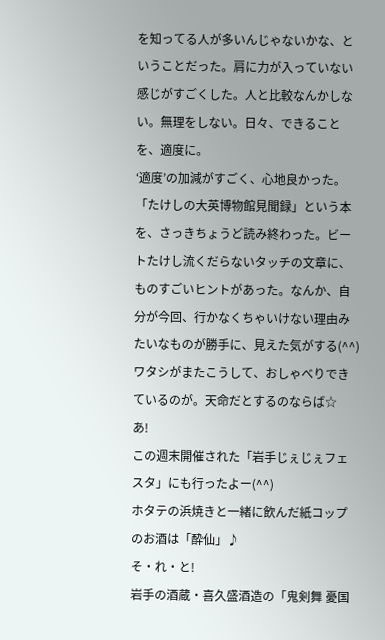を知ってる人が多いんじゃないかな、ということだった。肩に力が入っていない感じがすごくした。人と比較なんかしない。無理をしない。日々、できることを、適度に。
‘適度’の加減がすごく、心地良かった。
「たけしの大英博物館見聞録」という本を、さっきちょうど読み終わった。ビートたけし流くだらないタッチの文章に、ものすごいヒントがあった。なんか、自分が今回、行かなくちゃいけない理由みたいなものが勝手に、見えた気がする(^^)
ワタシがまたこうして、おしゃべりできているのが。天命だとするのならば☆
あ!
この週末開催された「岩手じぇじぇフェスタ」にも行ったよー(^^)
ホタテの浜焼きと一緒に飲んだ紙コップのお酒は「酔仙」♪
そ・れ・と!
岩手の酒蔵・喜久盛酒造の「鬼剣舞 憂国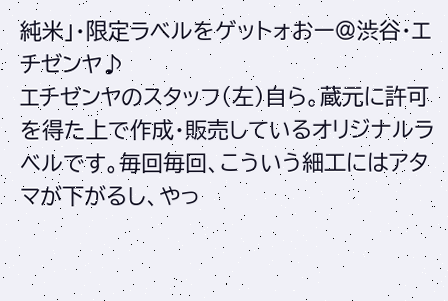純米」・限定ラベルをゲットォおー@渋谷・エチゼンヤ♪
エチゼンヤのスタッフ(左)自ら。蔵元に許可を得た上で作成・販売しているオリジナルラベルです。毎回毎回、こういう細工にはアタマが下がるし、やっ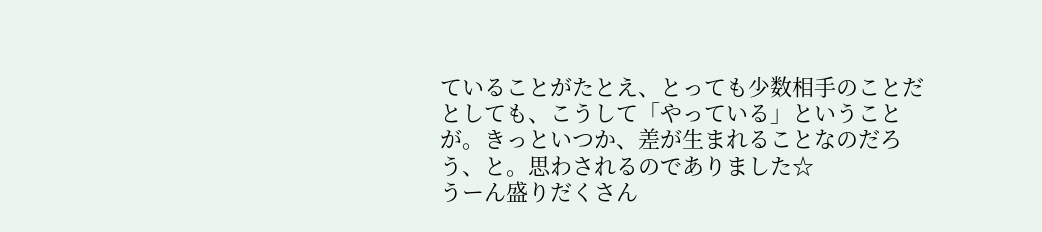ていることがたとえ、とっても少数相手のことだとしても、こうして「やっている」ということが。きっといつか、差が生まれることなのだろう、と。思わされるのでありました☆
うーん盛りだくさん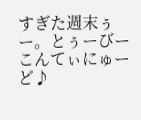すぎた週末ぅー。とぅーびーこんてぃにゅーど♪